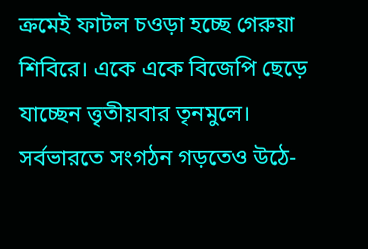ক্রমেই ফাটল চওড়া হচ্ছে গেরুয়া শিবিরে। একে একে বিজেপি ছেড়ে যাচ্ছেন ত্তৃতীয়বার তৃনমুলে। সর্বভারতে সংগঠন গড়তেও উঠে-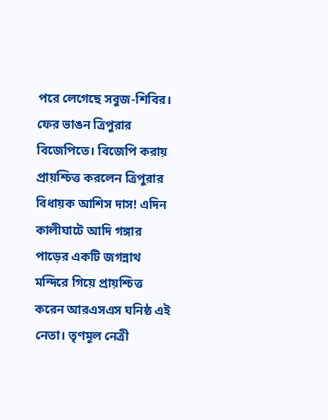পরে লেগেছে সবুজ-শিবির। ফের ভাঙন ত্রিপুরার বিজেপিতে। বিজেপি করায় প্রায়শ্চিত্ত করলেন ত্রিপুরার বিধায়ক আশিস দাস! এদিন কালীঘাটে আদি গঙ্গার পাড়ের একটি জগন্নাথ মন্দিরে গিয়ে প্রায়শ্চিত্ত করেন আরএসএস ঘনিষ্ঠ এই নেতা। তৃণমূল নেত্রী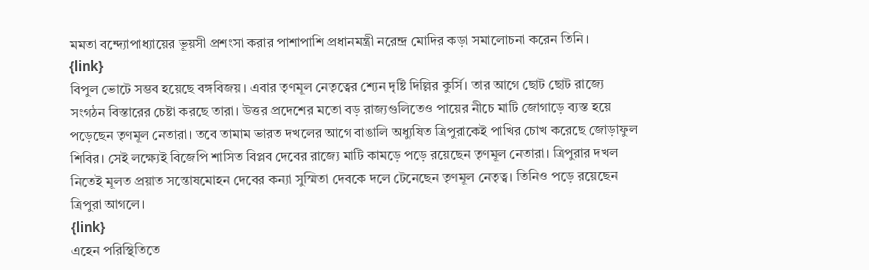মমতা বন্দ্যোপাধ্যায়ের ভূয়সী প্রশংসা করার পাশাপাশি প্রধানমন্ত্রী নরেন্দ্র মোদির কড়া সমালোচনা করেন তিনি।
{link}
বিপুল ভোটে সম্ভব হয়েছে বঙ্গবিজয়। এবার তৃণমূল নেতৃত্বের শ্যেন দৃষ্টি দিল্লির কুর্সি। তার আগে ছোট ছোট রাজ্যে সংগঠন বিস্তারের চেষ্টা করছে তারা। উত্তর প্রদেশের মতো বড় রাজ্যগুলিতেও পায়ের নীচে মাটি জোগাড়ে ব্যস্ত হয়ে পড়েছেন তৃণমূল নেতারা। তবে তামাম ভারত দখলের আগে বাঙালি অধ্যুষিত ত্রিপুরাকেই পাখির চোখ করেছে জোড়াফুল শিবির। সেই লক্ষ্যেই বিজেপি শাসিত বিপ্লব দেবের রাজ্যে মাটি কামড়ে পড়ে রয়েছেন তৃণমূল নেতারা। ত্রিপুরার দখল নিতেই মূলত প্রয়াত সন্তোষমোহন দেবের কন্যা সুস্মিতা দেবকে দলে টেনেছেন তৃণমূল নেতৃত্ব। তিনিও পড়ে রয়েছেন ত্রিপুরা আগলে।
{link}
এহেন পরিস্থিতিতে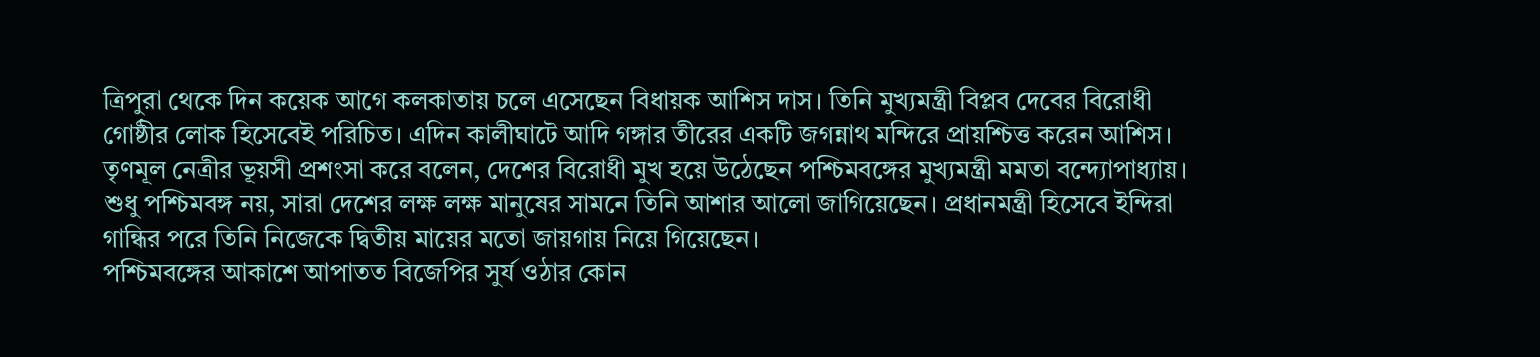ত্রিপুরা থেকে দিন কয়েক আগে কলকাতায় চলে এসেছেন বিধায়ক আশিস দাস। তিনি মুখ্যমন্ত্রী বিপ্লব দেবের বিরোধী গোষ্ঠীর লোক হিসেবেই পরিচিত। এদিন কালীঘাটে আদি গঙ্গার তীরের একটি জগন্নাথ মন্দিরে প্রায়শ্চিত্ত করেন আশিস। তৃণমূল নেত্রীর ভূয়সী প্রশংসা করে বলেন, দেশের বিরোধী মুখ হয়ে উঠেছেন পশ্চিমবঙ্গের মুখ্যমন্ত্রী মমতা বন্দ্যোপাধ্যায়। শুধু পশ্চিমবঙ্গ নয়, সারা দেশের লক্ষ লক্ষ মানুষের সামনে তিনি আশার আলো জাগিয়েছেন। প্রধানমন্ত্রী হিসেবে ইন্দিরা গান্ধির পরে তিনি নিজেকে দ্বিতীয় মায়ের মতো জায়গায় নিয়ে গিয়েছেন।
পশ্চিমবঙ্গের আকাশে আপাতত বিজেপির সুর্য ওঠার কোন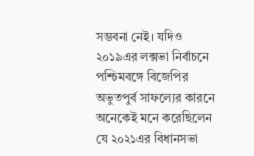সম্ভবনা নেই। যদিও ২০১৯এর লক্সভা নির্বাচনে পশ্চিমবঙ্গে বিজেপির অভুতপুর্ব সাফল্যের কারনে অনেকেই মনে করেছিলেন যে ২০২১এর বিধানসভা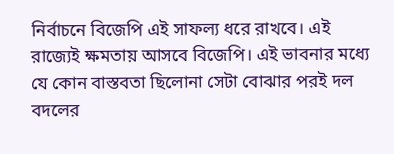নির্বাচনে বিজেপি এই সাফল্য ধরে রাখবে। এই রাজ্যেই ক্ষমতায় আসবে বিজেপি। এই ভাবনার মধ্যে যে কোন বাস্তবতা ছিলোনা সেটা বোঝার পরই দল বদলের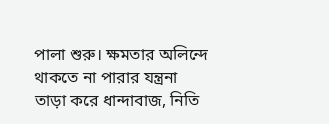পালা শুরু। ক্ষমতার অলিন্দে থাকতে না পারার যন্ত্রনা তাড়া করে ধান্দাবাজ, নিতি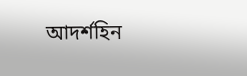আদর্শহিন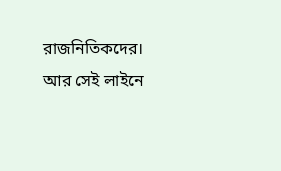রাজনিতিকদের। আর সেই লাইনে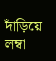দাঁড়িয়ে লম্বা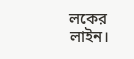লকের লাইন।